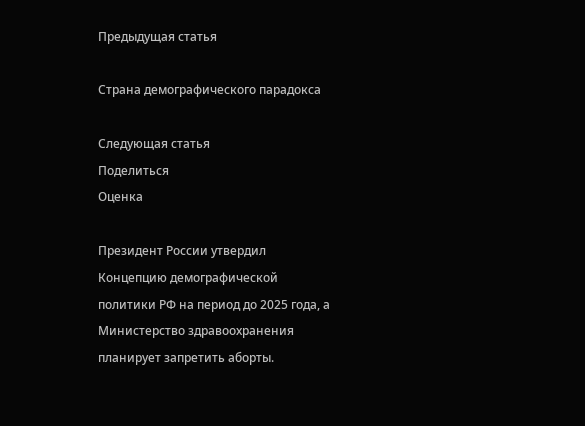Предыдущая статья

Страна демографического парадокса

Следующая статья
Поделиться
Оценка

Президент России утвердил Концепцию демографической политики РФ на период до 2025 года, а Министерство здравоохранения планирует запретить аборты.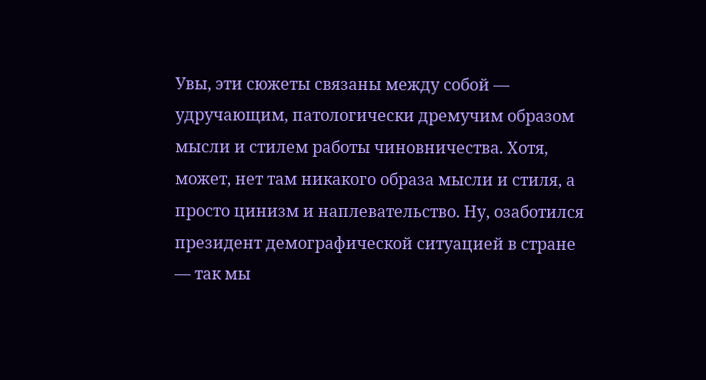Увы, эти сюжеты связаны между собой — удручающим, патологически дремучим образом мысли и стилем работы чиновничества. Хотя, может, нет там никакого образа мысли и стиля, а просто цинизм и наплевательство. Ну, озаботился президент демографической ситуацией в стране — так мы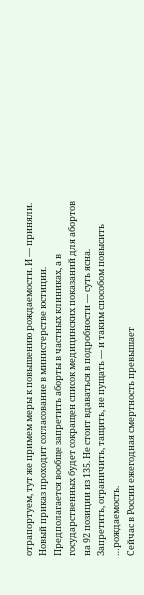отрапортуем, тут же примем меры к повышению рождаемости. И — приняли. Новый приказ проходит согласование в министерстве юстиции. Предполагается вообще запретить аборты в частных клиниках, а в государственных будет сокращен список медицинских показаний для абортов на 92 позиции из 135. Не стоит вдаваться в подробности — суть ясна. Запретить, ограничить, тащить, не пущать — и таким способом повысить …рождаемость.
Сейчас в России ежегодная смертность превышает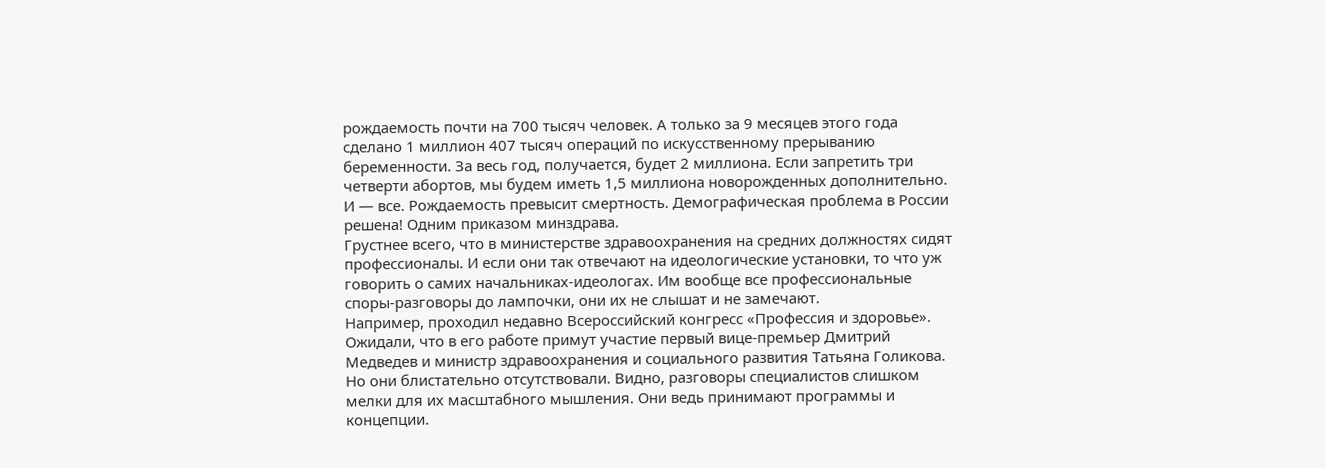рождаемость почти на 700 тысяч человек. А только за 9 месяцев этого года сделано 1 миллион 407 тысяч операций по искусственному прерыванию беременности. За весь год, получается, будет 2 миллиона. Если запретить три четверти абортов, мы будем иметь 1,5 миллиона новорожденных дополнительно. И — все. Рождаемость превысит смертность. Демографическая проблема в России решена! Одним приказом минздрава.
Грустнее всего, что в министерстве здравоохранения на средних должностях сидят профессионалы. И если они так отвечают на идеологические установки, то что уж говорить о самих начальниках-идеологах. Им вообще все профессиональные споры-разговоры до лампочки, они их не слышат и не замечают.
Например, проходил недавно Всероссийский конгресс «Профессия и здоровье». Ожидали, что в его работе примут участие первый вице-премьер Дмитрий Медведев и министр здравоохранения и социального развития Татьяна Голикова. Но они блистательно отсутствовали. Видно, разговоры специалистов слишком мелки для их масштабного мышления. Они ведь принимают программы и концепции.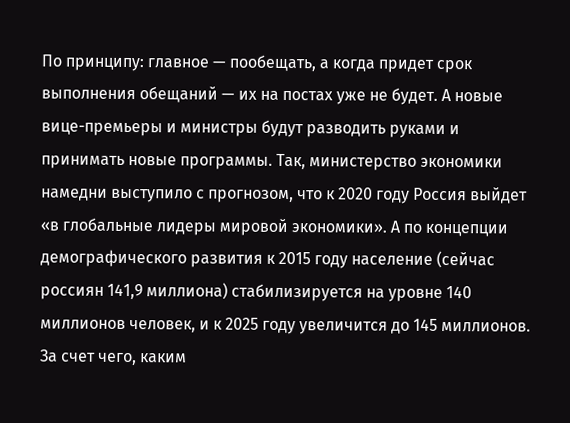По принципу: главное — пообещать, а когда придет срок выполнения обещаний — их на постах уже не будет. А новые вице-премьеры и министры будут разводить руками и принимать новые программы. Так, министерство экономики намедни выступило с прогнозом, что к 2020 году Россия выйдет «в глобальные лидеры мировой экономики». А по концепции демографического развития к 2015 году население (сейчас россиян 141,9 миллиона) стабилизируется на уровне 140 миллионов человек, и к 2025 году увеличится до 145 миллионов.
За счет чего, каким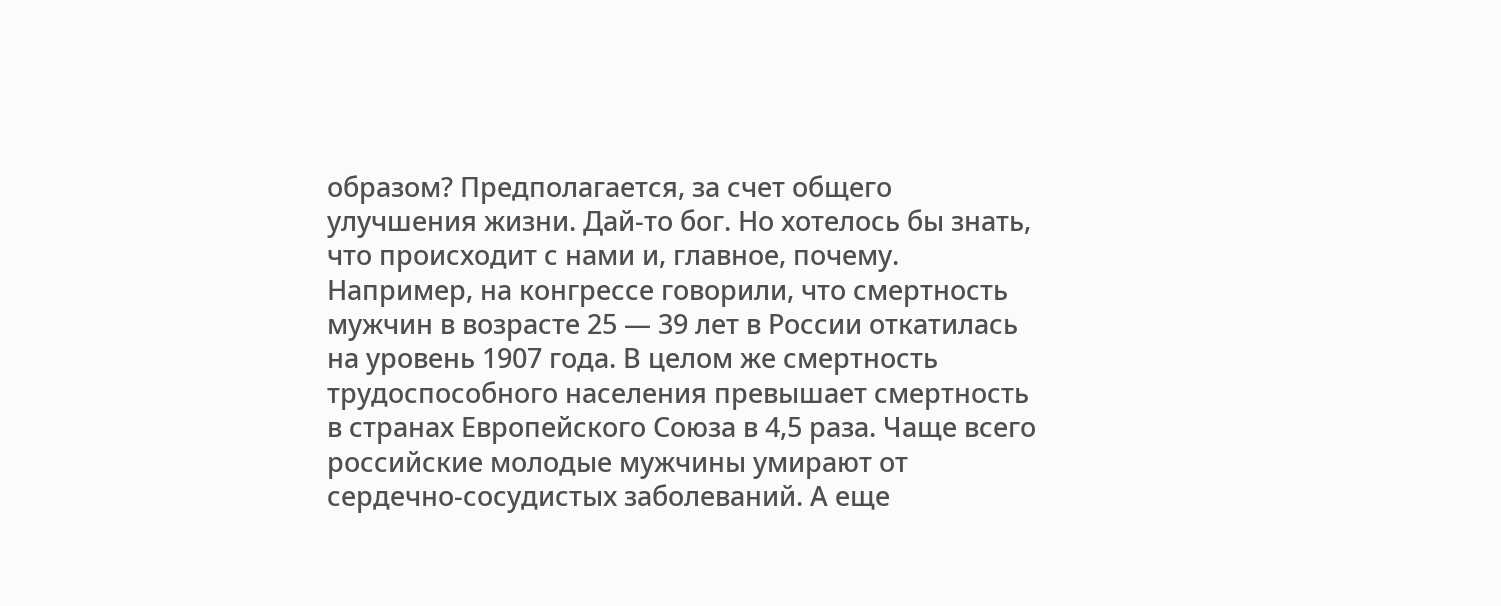образом? Предполагается, за счет общего улучшения жизни. Дай-то бог. Но хотелось бы знать, что происходит с нами и, главное, почему.
Например, на конгрессе говорили, что смертность мужчин в возрасте 25 — 39 лет в России откатилась на уровень 1907 года. В целом же смертность трудоспособного населения превышает смертность в странах Европейского Союза в 4,5 раза. Чаще всего российские молодые мужчины умирают от сердечно-сосудистых заболеваний. А еще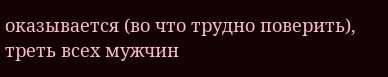оказывается (во что трудно поверить), треть всех мужчин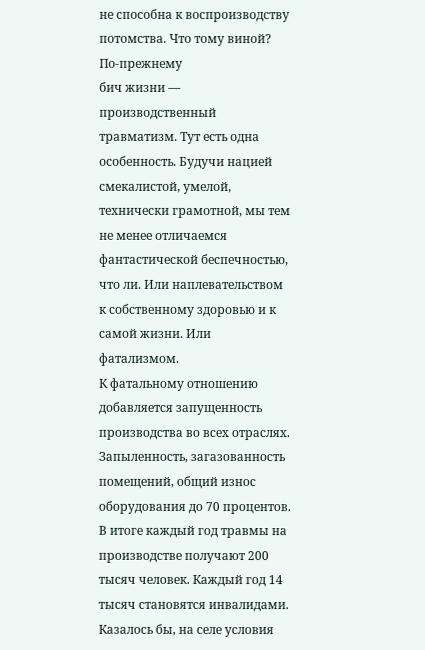не способна к воспроизводству потомства. Что тому виной?
По-прежнему
бич жизни — производственный травматизм. Тут есть одна особенность. Будучи нацией смекалистой, умелой, технически грамотной, мы тем не менее отличаемся фантастической беспечностью, что ли. Или наплевательством к собственному здоровью и к самой жизни. Или фатализмом.
К фатальному отношению добавляется запущенность производства во всех отраслях. Запыленность, загазованность помещений, общий износ оборудования до 70 процентов. В итоге каждый год травмы на производстве получают 200 тысяч человек. Каждый год 14 тысяч становятся инвалидами.
Казалось бы, на селе условия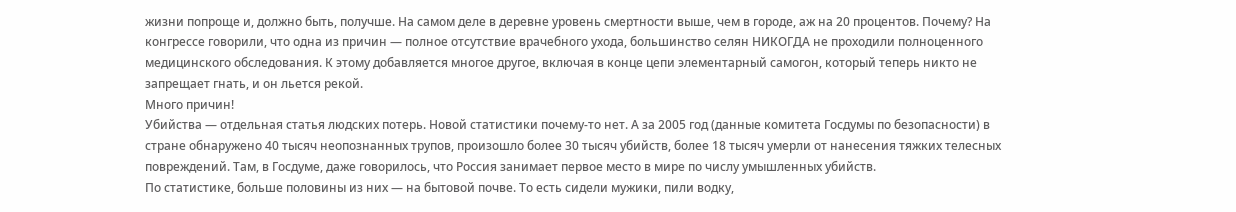жизни попроще и, должно быть, получше. На самом деле в деревне уровень смертности выше, чем в городе, аж на 20 процентов. Почему? На конгрессе говорили, что одна из причин — полное отсутствие врачебного ухода, большинство селян НИКОГДА не проходили полноценного медицинского обследования. К этому добавляется многое другое, включая в конце цепи элементарный самогон, который теперь никто не запрещает гнать, и он льется рекой.
Много причин!
Убийства — отдельная статья людских потерь. Новой статистики почему-то нет. А за 2005 год (данные комитета Госдумы по безопасности) в стране обнаружено 40 тысяч неопознанных трупов, произошло более 30 тысяч убийств, более 18 тысяч умерли от нанесения тяжких телесных повреждений. Там, в Госдуме, даже говорилось, что Россия занимает первое место в мире по числу умышленных убийств.
По статистике, больше половины из них — на бытовой почве. То есть сидели мужики, пили водку,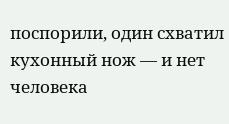поспорили, один схватил кухонный нож — и нет человека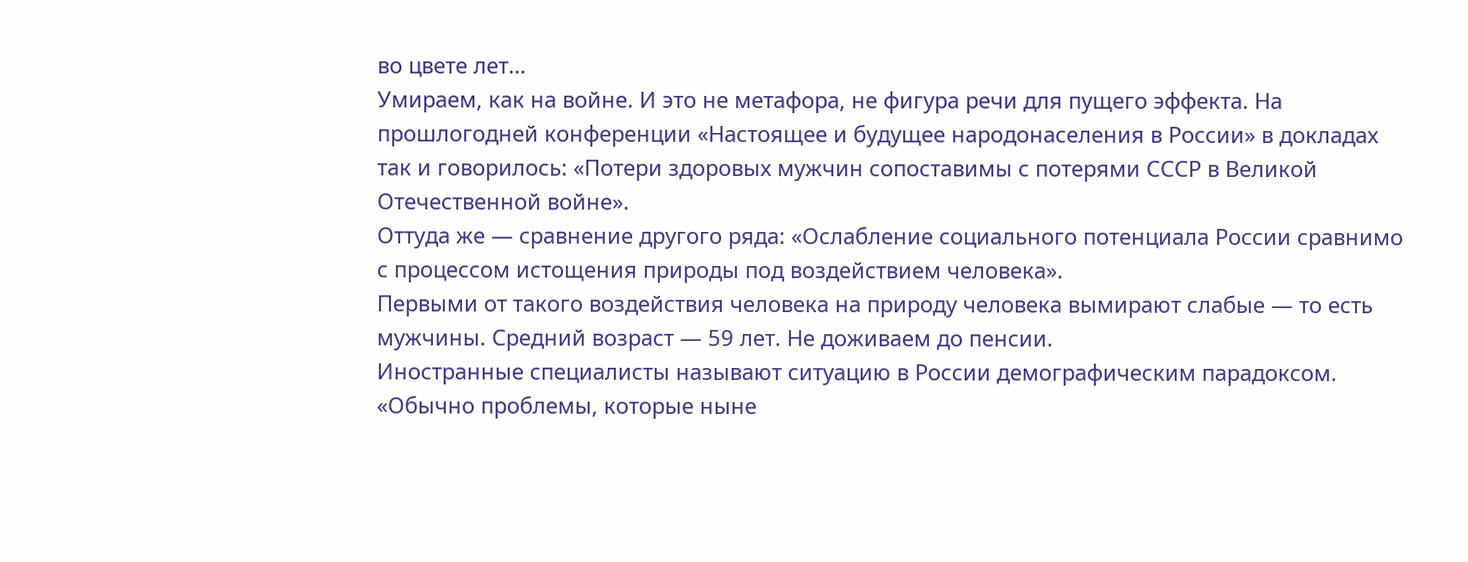во цвете лет…
Умираем, как на войне. И это не метафора, не фигура речи для пущего эффекта. На прошлогодней конференции «Настоящее и будущее народонаселения в России» в докладах так и говорилось: «Потери здоровых мужчин сопоставимы с потерями СССР в Великой Отечественной войне».
Оттуда же — сравнение другого ряда: «Ослабление социального потенциала России сравнимо с процессом истощения природы под воздействием человека».
Первыми от такого воздействия человека на природу человека вымирают слабые — то есть мужчины. Средний возраст — 59 лет. Не доживаем до пенсии.
Иностранные специалисты называют ситуацию в России демографическим парадоксом.
«Обычно проблемы, которые ныне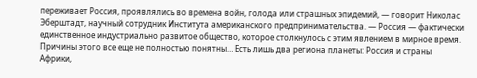переживает Россия, проявлялись во времена войн, голода или страшных эпидемий, — говорит Николас Эберштадт, научный сотрудник Института американского предпринимательства. — Россия — фактически единственное индустриально развитое общество, которое столкнулось с этим явлением в мирное время. Причины этого все еще не полностью понятны… Есть лишь два региона планеты: Россия и страны Африки,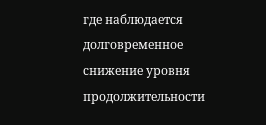где наблюдается долговременное снижение уровня продолжительности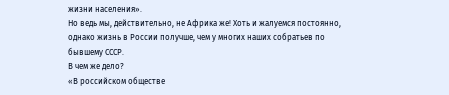жизни населения».
Но ведь мы, действительно, не Африка же! Хоть и жалуемся постоянно, однако жизнь в России получше, чем у многих наших собратьев по бывшему СССР.
В чем же дело?
«В российском обществе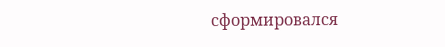сформировался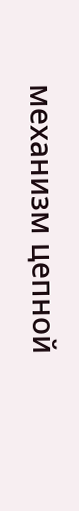механизм цепной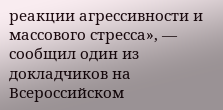реакции агрессивности и массового стресса», — сообщил один из докладчиков на Всероссийском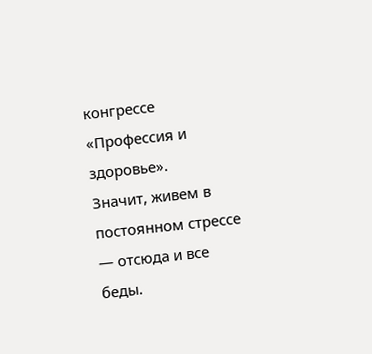конгрессе «Профессия и здоровье».
Значит, живем в постоянном стрессе — отсюда и все беды.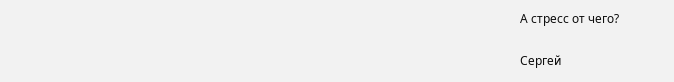А стресс от чего?

Сергей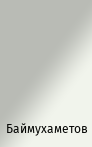Баймухаметов